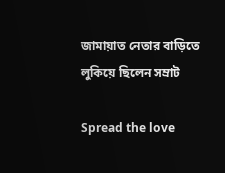জামায়াত নেতার বাড়িতে লুকিয়ে ছিলেন সম্রাট

Spread the love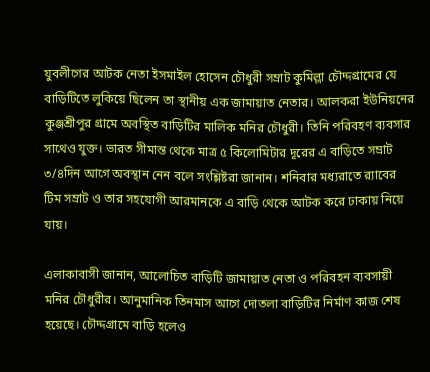যুবলীগের আটক নেতা ইসমাইল হোসেন চৌধুরী সম্রাট কুমিল্লা চৌদ্দগ্রামের যে বাড়িটিতে লুকিয়ে ছিলেন তা স্থানীয় এক জামায়াত নেতার। আলকরা ইউনিয়নের কুঞ্জশ্রীপুর গ্রামে অবস্থিত বাড়িটির মালিক মনির চৌধুরী। তিনি পরিবহণ ব্যবসার সাথেও যুক্ত। ভারত সীমান্ত থেকে মাত্র ৫ কিলোমিটার দূরের এ বাড়িতে সম্রাট ৩/৪দিন আগে অবস্থান নেন বলে সংশ্লিষ্টরা জানান। শনিবার মধ্যরাতে র‍্যাবের টিম সম্রাট ও তার সহযোগী আরমানকে এ বাড়ি থেকে আটক করে ঢাকায় নিয়ে যায়।

এলাকাবাসী জানান, আলোচিত বাড়িটি জামায়াত নেতা ও পরিবহন ব্যবসায়ী মনির চৌধুরীর। আনুমানিক তিনমাস আগে দোতলা বাড়িটির নির্মাণ কাজ শেষ হয়েছে। চৌদ্দগ্রামে বাড়ি হলেও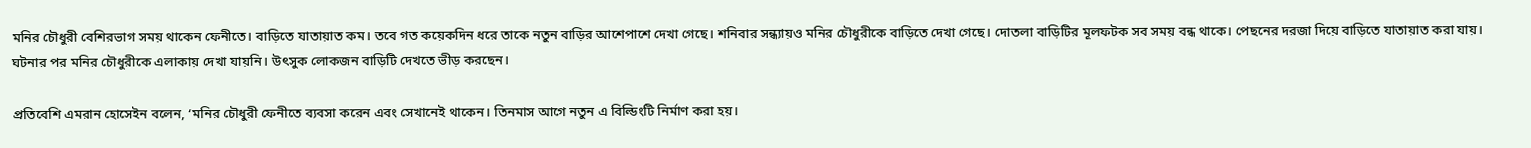মনির চৌধুরী বেশিরভাগ সময় থাকেন ফেনীতে। বাড়িতে যাতায়াত কম। তবে গত কয়েকদিন ধরে তাকে নতুন বাড়ির আশেপাশে দেখা গেছে। শনিবার সন্ধ্যায়ও মনির চৌধুরীকে বাড়িতে দেখা গেছে। দোতলা বাড়িটির মূলফটক সব সময় বন্ধ থাকে। পেছনের দরজা দিয়ে বাড়িতে যাতায়াত করা যায়। ঘটনার পর মনির চৌধুরীকে এলাকায় দেখা যায়নি। উৎসুক লোকজন বাড়িটি দেখতে ভীড় করছেন।

প্রতিবেশি এমরান হোসেইন বলেন, ‘মনির চৌধুরী ফেনীতে ব্যবসা করেন এবং সেখানেই থাকেন। তিনমাস আগে নতুন এ বিল্ডিংটি নির্মাণ করা হয়।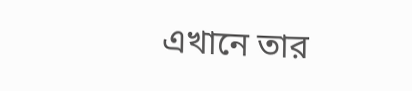এখানে তার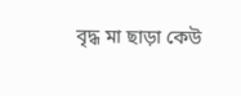বৃদ্ধ মা ছাড়া কেউ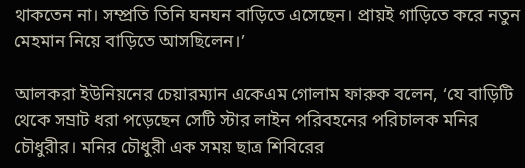থাকতেন না। সম্প্রতি তিনি ঘনঘন বাড়িতে এসেছেন। প্রায়ই গাড়িতে করে নতুন মেহমান নিয়ে বাড়িতে আসছিলেন।’

আলকরা ইউনিয়নের চেয়ারম্যান একেএম গোলাম ফারুক বলেন, ‘যে বাড়িটি থেকে সম্রাট ধরা পড়েছেন সেটি স্টার লাইন পরিবহনের পরিচালক মনির চৌধুরীর। মনির চৌধুরী এক সময় ছাত্র শিবিরের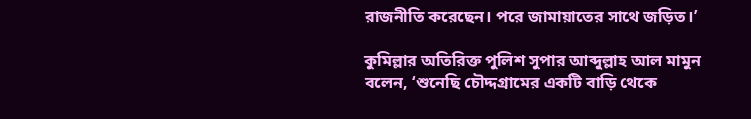রাজনীতি করেছেন। পরে জামায়াতের সাথে জড়িত।’

কুমিল্লার অতিরিক্ত পুলিশ সুপার আব্দুল্লাহ আল মামুন বলেন, ‘শুনেছি চৌদ্দগ্রামের একটি বাড়ি থেকে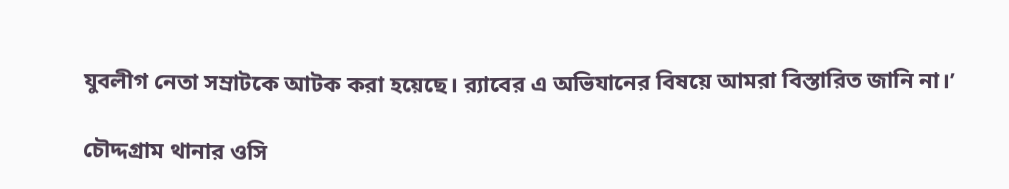যুবলীগ নেতা সম্রাটকে আটক করা হয়েছে। র‍্যাবের এ অভিযানের বিষয়ে আমরা বিস্তারিত জানি না।’

চৌদ্দগ্রাম থানার ওসি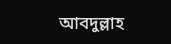আবদুল্লাহ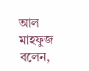আল মাহফুজ বলেন,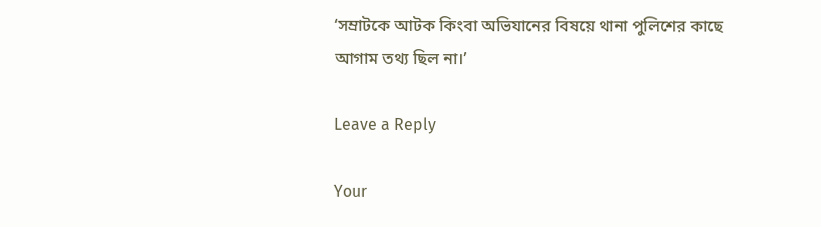‘সম্রাটকে আটক কিংবা অভিযানের বিষয়ে থানা পুলিশের কাছে আগাম তথ্য ছিল না।’

Leave a Reply

Your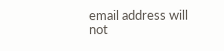email address will not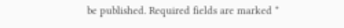be published. Required fields are marked *